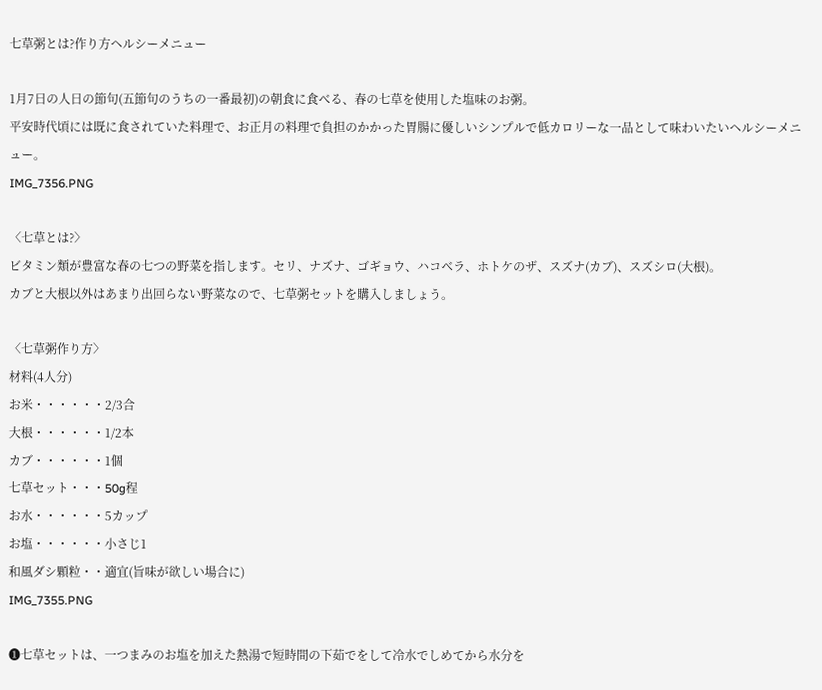七草粥とは?作り方ヘルシーメニュー

1月7日の人日の節句(五節句のうちの一番最初)の朝食に食べる、春の七草を使用した塩味のお粥。
平安時代頃には既に食されていた料理で、お正月の料理で負担のかかった胃腸に優しいシンプルで低カロリーな一品として味わいたいヘルシーメニュー。
IMG_7356.PNG

〈七草とは?〉
ビタミン類が豊富な春の七つの野菜を指します。セリ、ナズナ、ゴギョウ、ハコベラ、ホトケのザ、スズナ(カブ)、スズシロ(大根)。
カブと大根以外はあまり出回らない野菜なので、七草粥セットを購入しましょう。

〈七草粥作り方〉
材料(4人分)
お米・・・・・・2/3合
大根・・・・・・1/2本
カブ・・・・・・1個
七草セット・・・50g程
お水・・・・・・5カップ
お塩・・・・・・小さじ1
和風ダシ顆粒・・適宜(旨味が欲しい場合に)
IMG_7355.PNG

❶七草セットは、一つまみのお塩を加えた熱湯で短時間の下茹でをして冷水でしめてから水分を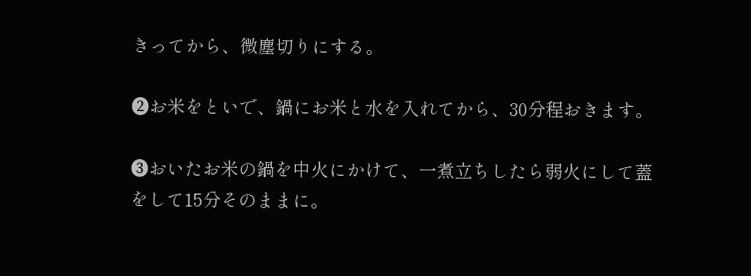きってから、微塵切りにする。

❷お米をといで、鍋にお米と水を入れてから、30分程おきます。

❸おいたお米の鍋を中火にかけて、一煮立ちしたら弱火にして蓋をして15分そのままに。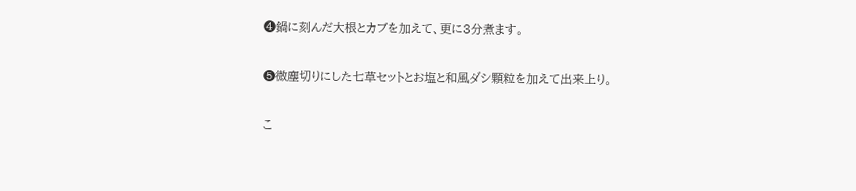❹鍋に刻んだ大根とカブを加えて、更に3分煮ます。

❺微塵切りにした七草セットとお塩と和風ダシ顆粒を加えて出来上り。

こ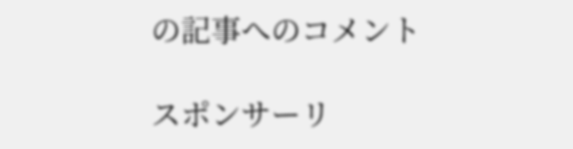の記事へのコメント

スポンサーリ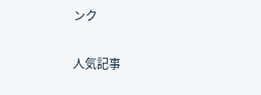ンク

人気記事